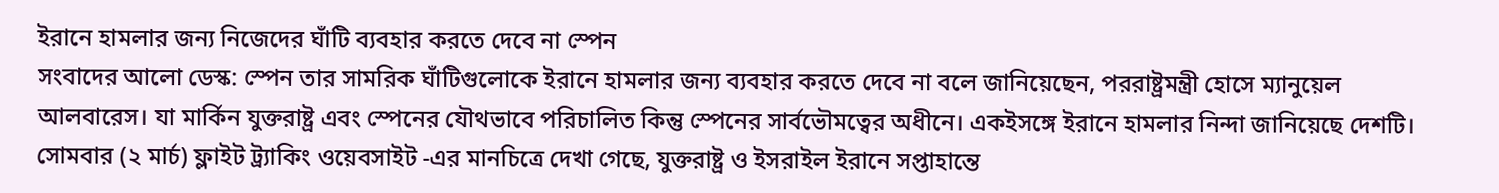ইরানে হামলার জন্য নিজেদের ঘাঁটি ব্যবহার করতে দেবে না স্পেন
সংবাদের আলো ডেস্ক: স্পেন তার সামরিক ঘাঁটিগুলোকে ইরানে হামলার জন্য ব্যবহার করতে দেবে না বলে জানিয়েছেন, পররাষ্ট্রমন্ত্রী হোসে ম্যানুয়েল আলবারেস। যা মার্কিন যুক্তরাষ্ট্র এবং স্পেনের যৌথভাবে পরিচালিত কিন্তু স্পেনের সার্বভৌমত্বের অধীনে। একইসঙ্গে ইরানে হামলার নিন্দা জানিয়েছে দেশটি।
সোমবার (২ মার্চ) ফ্লাইট ট্র্যাকিং ওয়েবসাইট -এর মানচিত্রে দেখা গেছে, যুক্তরাষ্ট্র ও ইসরাইল ইরানে সপ্তাহান্তে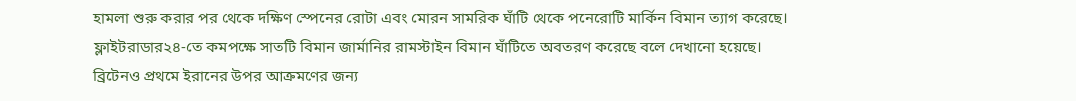হামলা শুরু করার পর থেকে দক্ষিণ স্পেনের রোটা এবং মোরন সামরিক ঘাঁটি থেকে পনেরোটি মার্কিন বিমান ত্যাগ করেছে।
ফ্লাইটরাডার২৪-তে কমপক্ষে সাতটি বিমান জার্মানির রামস্টাইন বিমান ঘাঁটিতে অবতরণ করেছে বলে দেখানো হয়েছে।
ব্রিটেনও প্রথমে ইরানের উপর আক্রমণের জন্য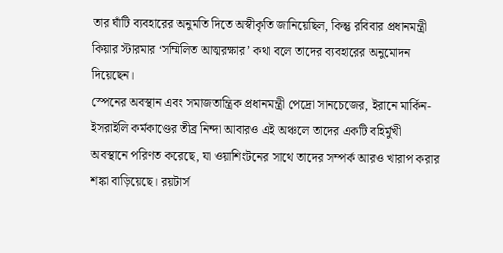তার ঘাঁটি ব্যবহারের অনুমতি দিতে অস্বীকৃতি জানিয়েছিল, কিন্তু রবিবার প্রধানমন্ত্রী কিয়ার স্টারমার ‘সম্মিলিত আত্মরক্ষার’ কথা বলে তাদের ব্যবহারের অনুমোদন দিয়েছেন।
স্পেনের অবস্থান এবং সমাজতান্ত্রিক প্রধানমন্ত্রী পেদ্রো সানচেজের, ইরানে মার্কিন-ইসরাইলি কর্মকাণ্ডের তীব্র নিন্দা আবারও এই অঞ্চলে তাদের একটি বহির্মুখী অবস্থানে পরিণত করেছে, যা ওয়াশিংটনের সাথে তাদের সম্পর্ক আরও খারাপ করার শঙ্কা বাড়িয়েছে। রয়টার্স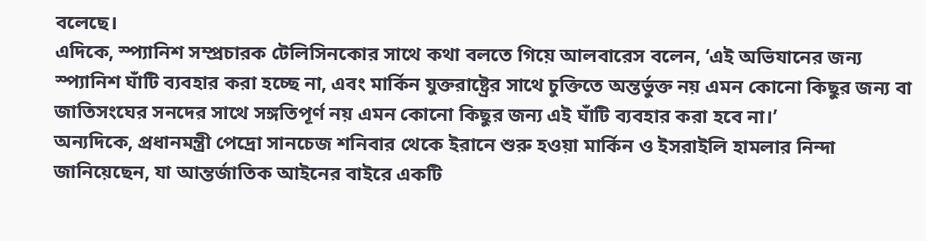বলেছে।
এদিকে, স্প্যানিশ সম্প্রচারক টেলিসিনকোর সাথে কথা বলতে গিয়ে আলবারেস বলেন, ‘এই অভিযানের জন্য স্প্যানিশ ঘাঁটি ব্যবহার করা হচ্ছে না, এবং মার্কিন যুক্তরাষ্ট্রের সাথে চুক্তিতে অন্তর্ভুক্ত নয় এমন কোনো কিছুর জন্য বা জাতিসংঘের সনদের সাথে সঙ্গতিপূর্ণ নয় এমন কোনো কিছুর জন্য এই ঘাঁটি ব্যবহার করা হবে না।’
অন্যদিকে, প্রধানমন্ত্রী পেদ্রো সানচেজ শনিবার থেকে ইরানে শুরু হওয়া মার্কিন ও ইসরাইলি হামলার নিন্দা জানিয়েছেন, যা আন্তর্জাতিক আইনের বাইরে একটি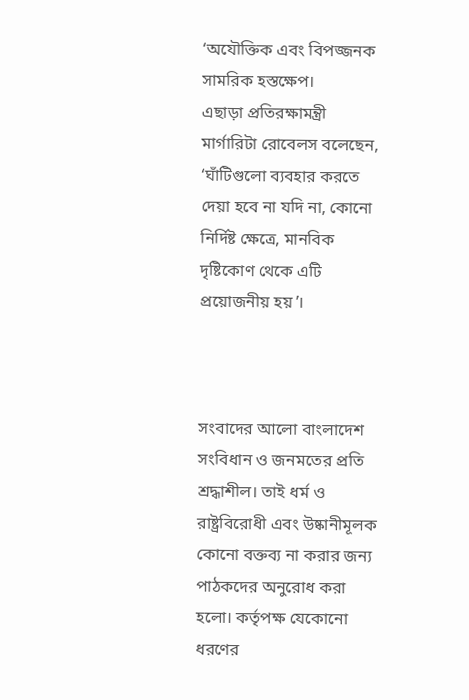‘অযৌক্তিক এবং বিপজ্জনক সামরিক হস্তক্ষেপ।
এছাড়া প্রতিরক্ষামন্ত্রী মার্গারিটা রোবেলস বলেছেন, ‘ঘাঁটিগুলো ব্যবহার করতে দেয়া হবে না যদি না, কোনো নির্দিষ্ট ক্ষেত্রে, মানবিক দৃষ্টিকোণ থেকে এটি প্রয়োজনীয় হয়’।



সংবাদের আলো বাংলাদেশ সংবিধান ও জনমতের প্রতি শ্রদ্ধাশীল। তাই ধর্ম ও রাষ্ট্রবিরোধী এবং উষ্কানীমূলক কোনো বক্তব্য না করার জন্য পাঠকদের অনুরোধ করা হলো। কর্তৃপক্ষ যেকোনো ধরণের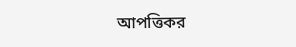আপত্তিকর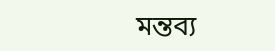মন্তব্য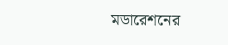মডারেশনের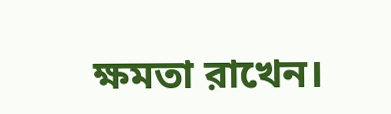ক্ষমতা রাখেন।